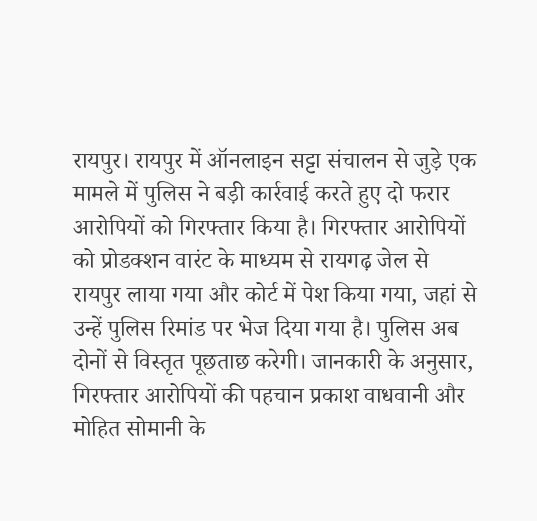रायपुर। रायपुर में ऑनलाइन सट्टा संचालन से जुड़े एक मामले में पुलिस ने बड़ी कार्रवाई करते हुए दो फरार आरोपियों को गिरफ्तार किया है। गिरफ्तार आरोपियों को प्रोडक्शन वारंट के माध्यम से रायगढ़ जेल से रायपुर लाया गया और कोर्ट में पेश किया गया, जहां से उन्हें पुलिस रिमांड पर भेज दिया गया है। पुलिस अब दोनों से विस्तृत पूछताछ करेगी। जानकारी के अनुसार, गिरफ्तार आरोपियों की पहचान प्रकाश वाधवानी और
मोहित सोमानी के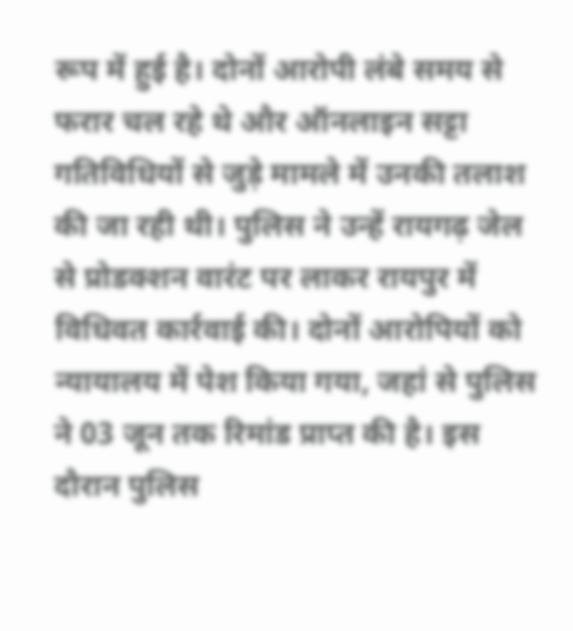रूप में हुई है। दोनों आरोपी लंबे समय से फरार चल रहे थे और ऑनलाइन सट्टा गतिविधियों से जुड़े मामले में उनकी तलाश की जा रही थी। पुलिस ने उन्हें रायगढ़ जेल से प्रोडक्शन वारंट पर लाकर रायपुर में विधिवत कार्रवाई की। दोनों आरोपियों को न्यायालय में पेश किया गया, जहां से पुलिस ने 03 जून तक रिमांड प्राप्त की है। इस दौरान पुलिस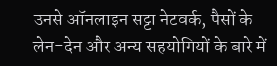उनसे ऑनलाइन सट्टा नेटवर्क, पैसों के लेन-देन और अन्य सहयोगियों के बारे में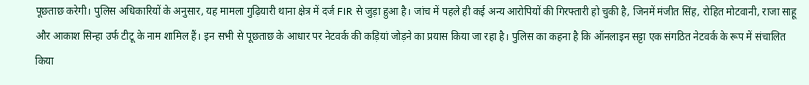पूछताछ करेगी। पुलिस अधिकारियों के अनुसार, यह मामला गुढ़ियारी थाना क्षेत्र में दर्ज FIR से जुड़ा हुआ है। जांच में पहले ही कई अन्य आरोपियों की गिरफ्तारी हो चुकी है, जिनमें मंजीत सिंह, रोहित मोटवानी, राजा साहू और आकाश सिन्हा उर्फ टीटू के नाम शामिल हैं। इन सभी से पूछताछ के आधार पर नेटवर्क की कड़ियां जोड़ने का प्रयास किया जा रहा है। पुलिस का कहना है कि ऑनलाइन सट्टा एक संगठित नेटवर्क के रूप में संचालित किया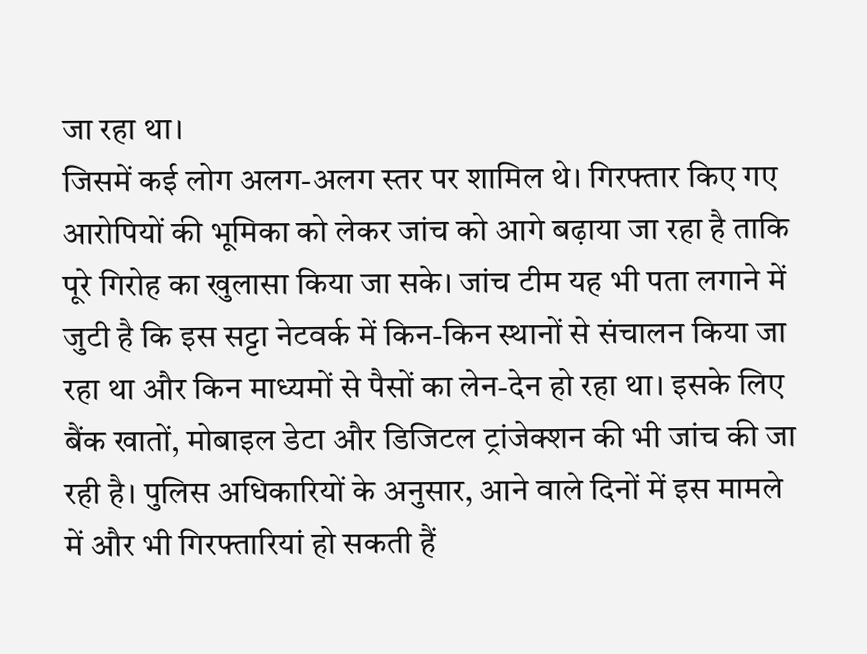जा रहा था।
जिसमें कई लोग अलग-अलग स्तर पर शामिल थे। गिरफ्तार किए गए आरोपियों की भूमिका को लेकर जांच को आगे बढ़ाया जा रहा है ताकि पूरे गिरोह का खुलासा किया जा सके। जांच टीम यह भी पता लगाने में जुटी है कि इस सट्टा नेटवर्क में किन-किन स्थानों से संचालन किया जा रहा था और किन माध्यमों से पैसों का लेन-देन हो रहा था। इसके लिए बैंक खातों, मोबाइल डेटा और डिजिटल ट्रांजेक्शन की भी जांच की जा रही है। पुलिस अधिकारियों के अनुसार, आने वाले दिनों में इस मामले में और भी गिरफ्तारियां हो सकती हैं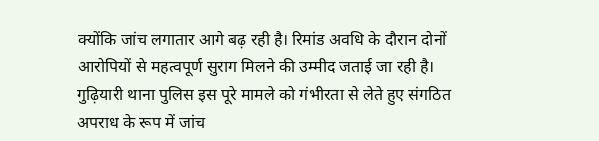क्योंकि जांच लगातार आगे बढ़ रही है। रिमांड अवधि के दौरान दोनों आरोपियों से महत्वपूर्ण सुराग मिलने की उम्मीद जताई जा रही है। गुढ़ियारी थाना पुलिस इस पूरे मामले को गंभीरता से लेते हुए संगठित अपराध के रूप में जांच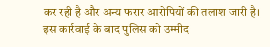कर रही है और अन्य फरार आरोपियों की तलाश जारी है। इस कार्रवाई के बाद पुलिस को उम्मीद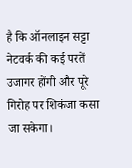है कि ऑनलाइन सट्टा नेटवर्क की कई परतें उजागर होंगी और पूरे गिरोह पर शिकंजा कसा जा सकेगा।